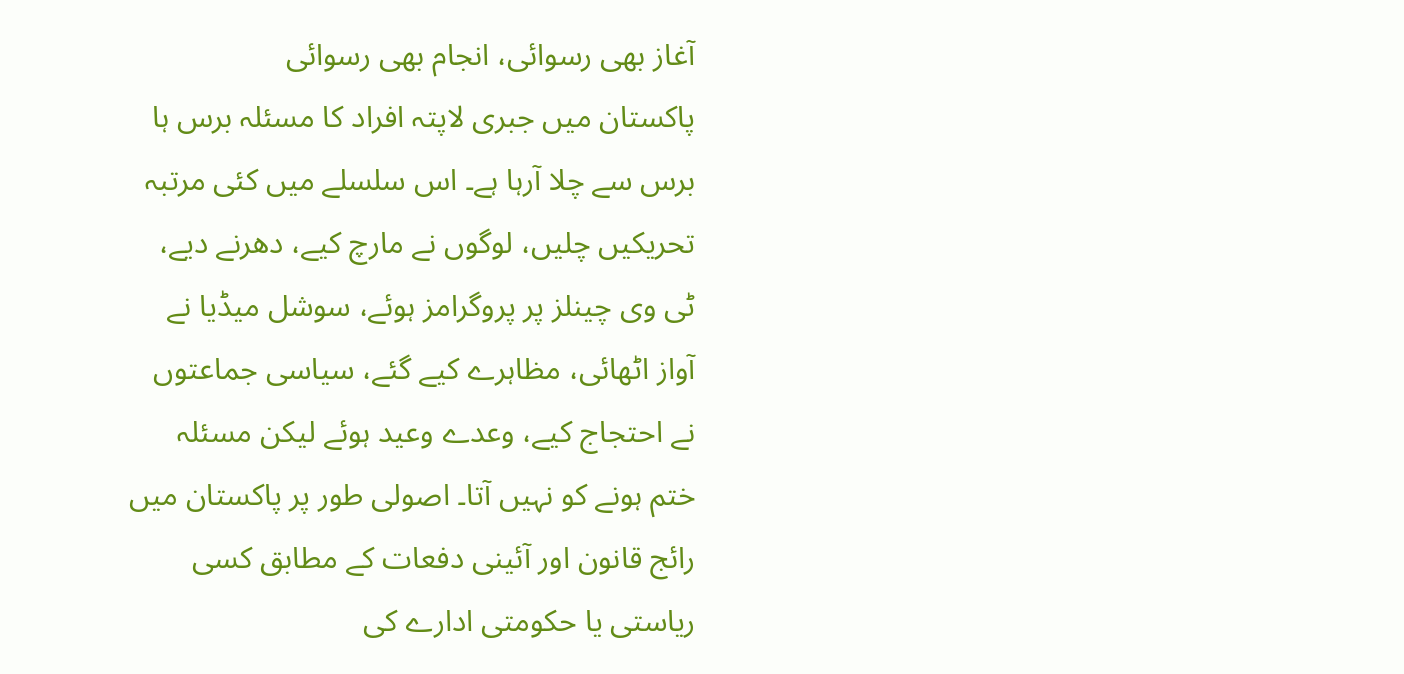آغاز بھی رسوائی، انجام بھی رسوائی
پاکستان میں جبری لاپتہ افراد کا مسئلہ برس ہا برس سے چلا آرہا ہے۔ اس سلسلے میں کئی مرتبہ تحریکیں چلیں، لوگوں نے مارچ کیے، دھرنے دیے، ٹی وی چینلز پر پروگرامز ہوئے، سوشل میڈیا نے آواز اٹھائی، مظاہرے کیے گئے، سیاسی جماعتوں نے احتجاج کیے، وعدے وعید ہوئے لیکن مسئلہ ختم ہونے کو نہیں آتا۔ اصولی طور پر پاکستان میں رائج قانون اور آئینی دفعات کے مطابق کسی ریاستی یا حکومتی ادارے کی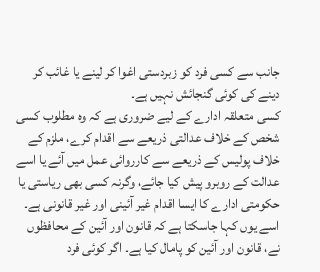جانب سے کسی فرد کو زبردستی اغوا کر لینے یا غائب کر دینے کی کوئی گنجائش نہیں ہے۔
کسی متعلقہ ادارے کے لیے ضروری ہے کہ وہ مطلوب کسی شخص کے خلاف عدالتی ذریعے سے اقدام کرے، ملزم کے خلاف پولیس کے ذریعے سے کارروائی عمل میں آئے یا اسے عدالت کے روبرو پیش کیا جائے، وگرنہ کسی بھی ریاستی یا حکومتی ادارے کا ایسا اقدام غیر آئینی اور غیر قانونی ہے۔ اسے یوں کہا جاسکتا ہے کہ قانون اور آئین کے محافظوں نے، قانون اور آئین کو پامال کیا ہے۔ اگر کوئی فرد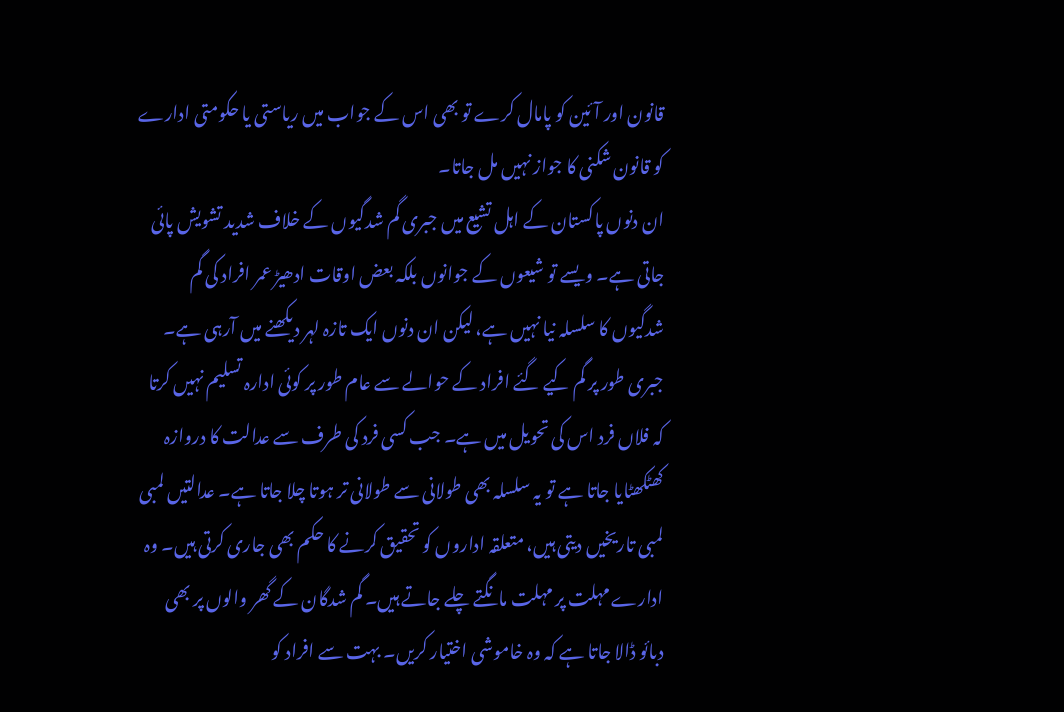قانون اور آئین کو پامال کرے تو بھی اس کے جواب میں ریاستی یا حکومتی ادارے کو قانون شکنی کا جواز نہیں مل جاتا۔
ان دنوں پاکستان کے اہل تشیع میں جبری گم شدگیوں کے خلاف شدید تشویش پائی جاتی ہے۔ ویسے تو شیعوں کے جوانوں بلکہ بعض اوقات ادھیڑ عمر افراد کی گم شدگیوں کا سلسلہ نیا نہیں ہے، لیکن ان دنوں ایک تازہ لہر دیکھنے میں آرہی ہے۔
جبری طور پر گم کیے گئے افراد کے حوالے سے عام طور پر کوئی ادارہ تسلیم نہیں کرتا کہ فلاں فرد اس کی تحویل میں ہے۔ جب کسی فرد کی طرف سے عدالت کا دروازہ کھٹکھٹایا جاتا ہے تو یہ سلسلہ بھی طولانی سے طولانی تر ہوتا چلا جاتا ہے۔ عدالتیں لمبی لمبی تاریخیں دیتی ہیں، متعلقہ اداروں کو تحقیق کرنے کا حکم بھی جاری کرتی ہیں۔ وہ ادارے مہلت پر مہلت مانگتے چلے جاتے ہیں۔ گم شدگان کے گھر والوں پر بھی دبائو ڈالا جاتا ہے کہ وہ خاموشی اختیار کریں۔ بہت سے افراد کو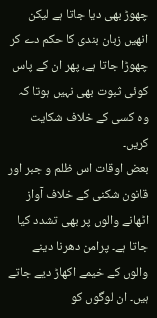چھوڑ بھی دیا جاتا ہے لیکن انھیں زبان بندی کا حکم دے کر چھوڑا جاتا ہے، پھر ان کے پاس کوئی ثبوت بھی نہیں ہوتا کہ وہ کسی کے خلاف شکایت کریں۔
بعض اوقات اس ظلم و جبر اور قانون شکنی کے خلاف آواز اٹھانے والوں پر بھی تشدد کیا جاتا ہے۔ پرامن دھرنا دینے والوں کے خیمے اکھاڑ دیے جاتے ہیں۔ ان لوگوں کو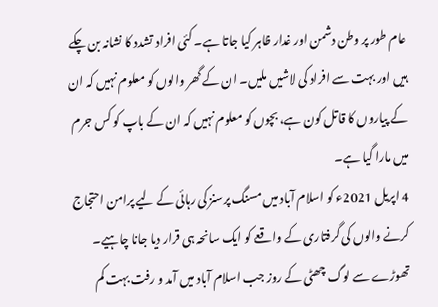عام طور پر وطن دشمن اور غدار ظاہر کیا جاتا ہے۔ کئی افراد تشدد کا نشانہ بن چکے ہیں اور بہت سے افراد کی لاشیں ملیں۔ ان کے گھر والوں کو معلوم نہیں کہ ان کے پیاروں کا قاتل کون ہے، بچوں کو معلوم نہیں کہ ان کے باپ کو کس جرم میں مارا گیا ہے۔
4 اپریل 2021ء کو اسلام آباد میں مسنگ پرسنز کی رہائی کے لیے پرامن احتجاج کرنے والوں کی گرفتاری کے واقعے کو ایک سانحہ ہی قرار دیا جانا چاہیے۔ تھوڑے سے لوگ چھٹی کے روز جب اسلام آباد میں آمد و رفت بہت کم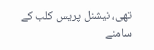تھی، نیشنل پریس کلب کے سامنے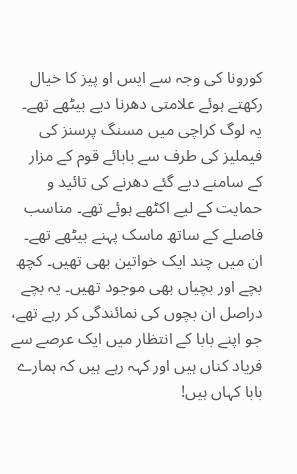کورونا کی وجہ سے ایس او پیز کا خیال رکھتے ہوئے علامتی دھرنا دیے بیٹھے تھے۔ یہ لوگ کراچی میں مسنگ پرسنز کی فیملیز کی طرف سے بابائے قوم کے مزار کے سامنے دیے گئے دھرنے کی تائید و حمایت کے لیے اکٹھے ہوئے تھے۔ مناسب فاصلے کے ساتھ ماسک پہنے بیٹھے تھے۔ ان میں چند ایک خواتین بھی تھیں۔ کچھ بچے اور بچیاں بھی موجود تھیں۔ یہ بچے دراصل ان بچوں کی نمائندگی کر رہے تھے، جو اپنے بابا کے انتظار میں ایک عرصے سے فریاد کناں ہیں اور کہہ رہے ہیں کہ ہمارے بابا کہاں ہیں!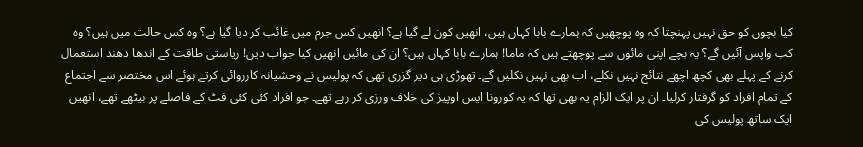کیا بچوں کو حق نہیں پہنچتا کہ وہ پوچھیں کہ ہمارے بابا کہاں ہیں، انھیں کون لے گیا ہے؟ انھیں کس جرم میں غائب کر دیا گیا ہے؟ وہ کس حالت میں ہیں؟ وہ کب واپس آئیں گے؟ یہ بچے اپنی مائوں سے پوچھتے ہیں کہ ماما! ہمارے بابا کہاں ہیں؟ ان کی مائیں انھیں کیا جواب دیں! ریاستی طاقت کے اندھا دھند استعمال کرنے کے پہلے بھی کچھ اچھے نتائج نہیں نکلے، اب بھی نہیں نکلیں گے۔ تھوڑی ہی دیر گزری تھی کہ پولیس نے وحشیانہ کارروائی کرتے ہوئے اس مختصر سے اجتماع کے تمام افراد کو گرفتار کرلیا۔ ان پر ایک الزام یہ بھی تھا کہ یہ کورونا ایس اوپیز کی خلاف ورزی کر رہے تھے۔ جو افراد کئی کئی فٹ کے فاصلے پر بیٹھے تھے، انھیں ایک ساتھ پولیس کی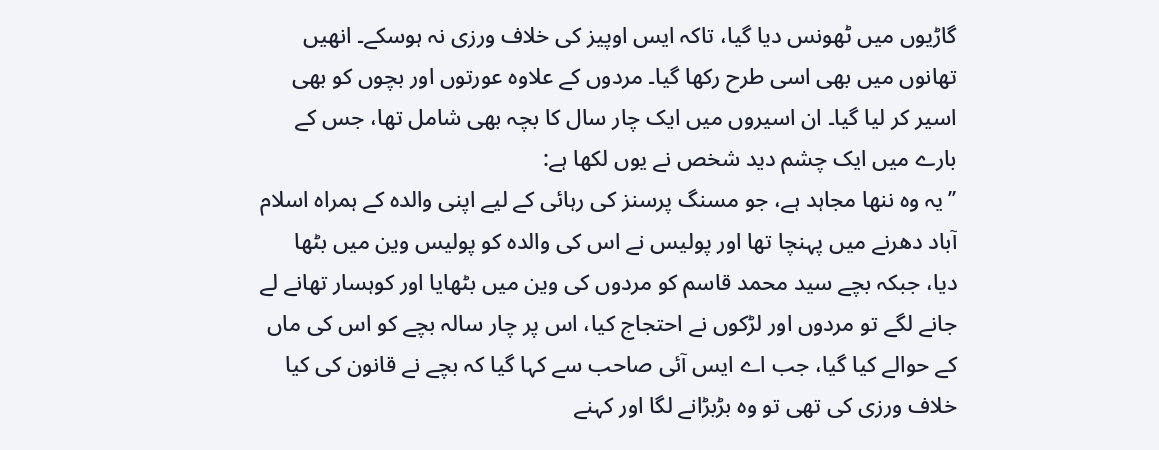گاڑیوں میں ٹھونس دیا گیا، تاکہ ایس اوپیز کی خلاف ورزی نہ ہوسکے۔ انھیں تھانوں میں بھی اسی طرح رکھا گیا۔ مردوں کے علاوہ عورتوں اور بچوں کو بھی اسیر کر لیا گیا۔ ان اسیروں میں ایک چار سال کا بچہ بھی شامل تھا، جس کے بارے میں ایک چشم دید شخص نے یوں لکھا ہے:
’’یہ وہ ننھا مجاہد ہے، جو مسنگ پرسنز کی رہائی کے لیے اپنی والدہ کے ہمراہ اسلام آباد دھرنے میں پہنچا تھا اور پولیس نے اس کی والدہ کو پولیس وین میں بٹھا دیا، جبکہ بچے سید محمد قاسم کو مردوں کی وین میں بٹھایا اور کوہسار تھانے لے جانے لگے تو مردوں اور لڑکوں نے احتجاج کیا، اس پر چار سالہ بچے کو اس کی ماں کے حوالے کیا گیا، جب اے ایس آئی صاحب سے کہا گیا کہ بچے نے قانون کی کیا خلاف ورزی کی تھی تو وہ بڑبڑانے لگا اور کہنے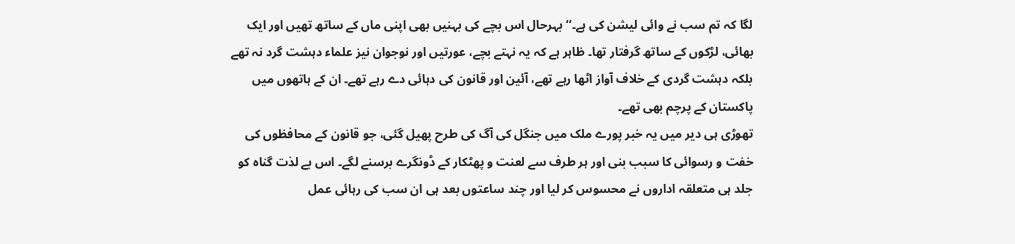لگا کہ تم سب نے وائی لیشن کی ہے۔‘‘ بہرحال اس بچے کی بہنیں بھی اپنی ماں کے ساتھ تھیں اور ایک بھائی، لڑکوں کے ساتھ گرفتار تھا۔ ظاہر ہے کہ یہ نہتے بچے، عورتیں اور نوجوان نیز علماء دہشت گرد نہ تھے بلکہ دہشت گردی کے خلاف آواز اٹھا رہے تھے، آئین اور قانون کی دہائی دے رہے تھے۔ ان کے ہاتھوں میں پاکستان کے پرچم بھی تھے۔
تھوڑی ہی دیر میں یہ خبر پورے ملک میں جنگل کی آگ کی طرح پھیل گئی، جو قانون کے محافظوں کی خفت و رسوائی کا سبب بنی اور ہر طرف سے لعنت و پھٹکار کے ڈونگرے برسنے لگے۔ اس بے لذت گناہ کو جلد ہی متعلقہ اداروں نے محسوس کر لیا اور چند ساعتوں بعد ہی ان سب کی رہائی عمل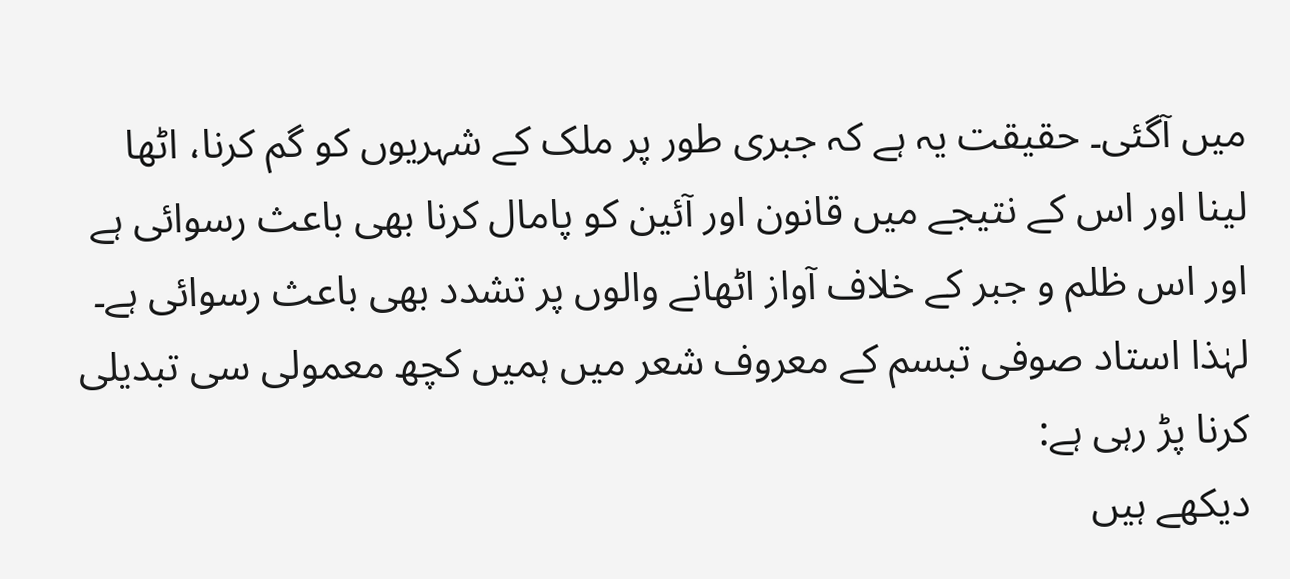میں آگئی۔ حقیقت یہ ہے کہ جبری طور پر ملک کے شہریوں کو گم کرنا، اٹھا لینا اور اس کے نتیجے میں قانون اور آئین کو پامال کرنا بھی باعث رسوائی ہے اور اس ظلم و جبر کے خلاف آواز اٹھانے والوں پر تشدد بھی باعث رسوائی ہے۔ لہٰذا استاد صوفی تبسم کے معروف شعر میں ہمیں کچھ معمولی سی تبدیلی کرنا پڑ رہی ہے:
دیکھے ہیں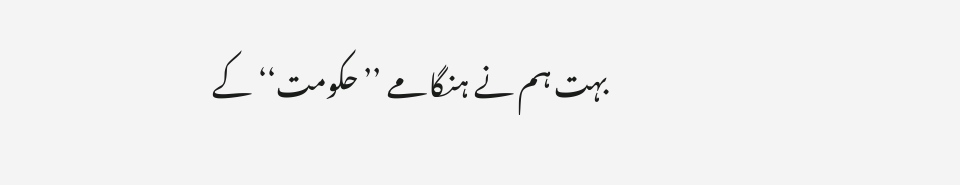بہت ہم نے ہنگامے ’’حکومت‘‘ کے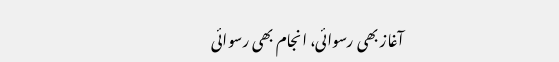آغاز بھی رسوائی، انجام بھی رسوائی